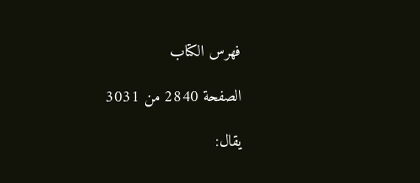فهرس الكتاب

الصفحة 2840 من 3031

يقال: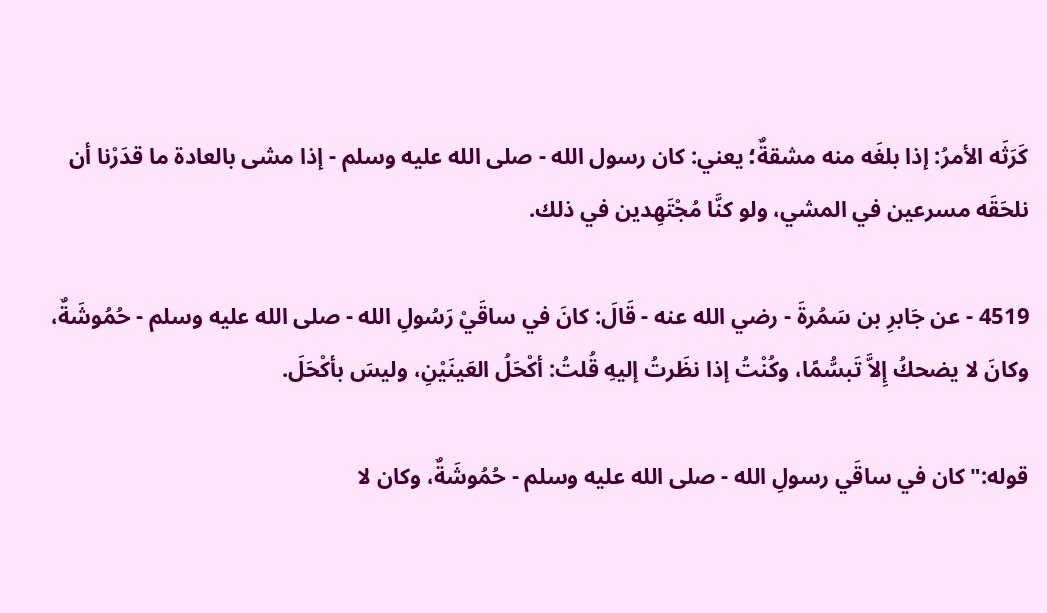كَرَثَه الأمرُ: إذا بلغَه منه مشقةٌ؛ يعني: كان رسول الله - صلى الله عليه وسلم - إذا مشى بالعادة ما قدَرْنا أن نلحَقَه مسرعين في المشي، ولو كنَّا مُجْتَهِدين في ذلك.

4519 - عن جَابرِ بن سَمُرةَ - رضي الله عنه - قَالَ: كانَ في ساقَيْ رَسُولِ الله - صلى الله عليه وسلم - حُمُوشَةٌ، وكانَ لا يضحكُ إِلاَّ تَبسُّمًا، وكُنْتُ إذا نظَرتُ إليهِ قُلتُ: أكْحَلُ العَينَيْنِ، وليسَ بأكْحَلَ.

قوله:"كان في ساقَي رسولِ الله - صلى الله عليه وسلم - حُمُوشَةٌ، وكان لا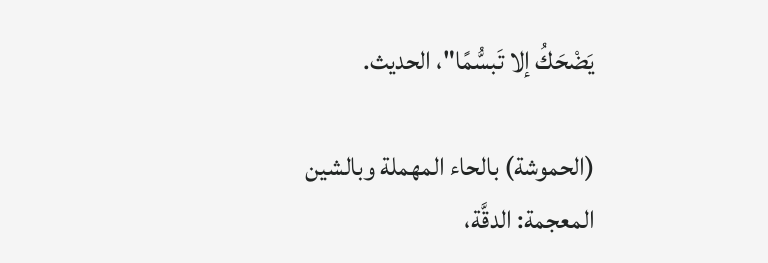يَضْحَكُ إلا تَبسُّمًا"، الحديث.

(الحموشة) بالحاء المهملة وبالشين المعجمة: الدقَّة،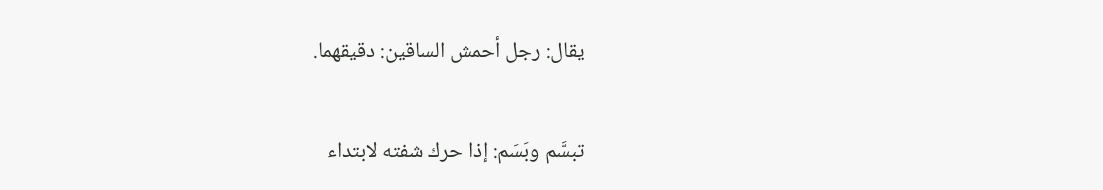يقال: رجل أحمش الساقين: دقيقهما.

تبسَّم وبَسَم: إذا حرك شفته لابتداء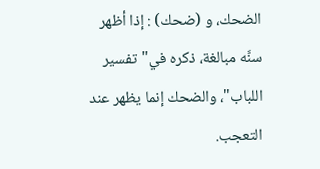الضحك، و (ضحك) : إذا أظهر سنَّه مبالغة، ذكره في"تفسير اللباب"، والضحك إنما يظهر عند التعجب.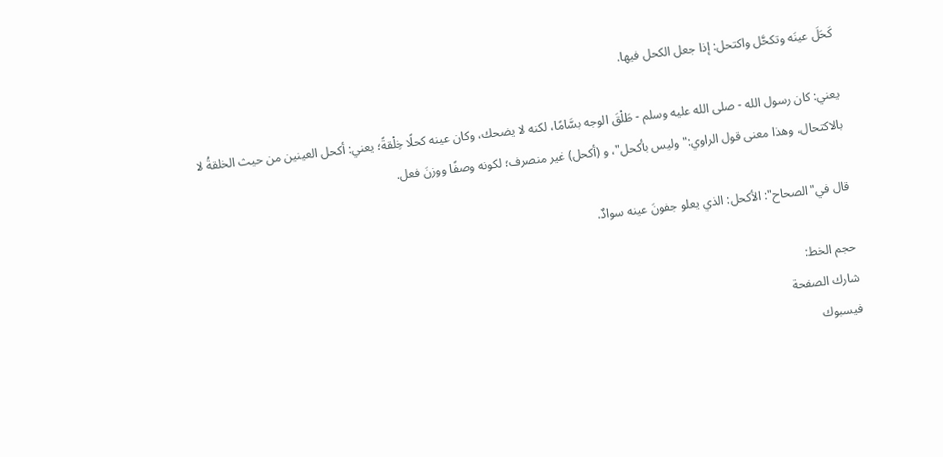كَحَلَ عينَه وتكحَّل واكتحل: إذا جعل الكحل فيها.

يعني: كان رسول الله - صلى الله عليه وسلم - طَلْقَ الوجه بسَّامًا، لكنه لا يضحك، وكان عينه كحلًا خِلْقةً؛ يعني: أكحل العينين من حيث الخلقةُ لا بالاكتحال، وهذا معنى قول الراوي:"وليس بأكحل"، و (أكحل) غير منصرف؛ لكونه وصفًا ووزنَ فعل.

قال في"الصحاح": الأكحل: الذي يعلو جفونَ عينه سوادٌ.

حجم الخط:
شارك الصفحة
فيسبوك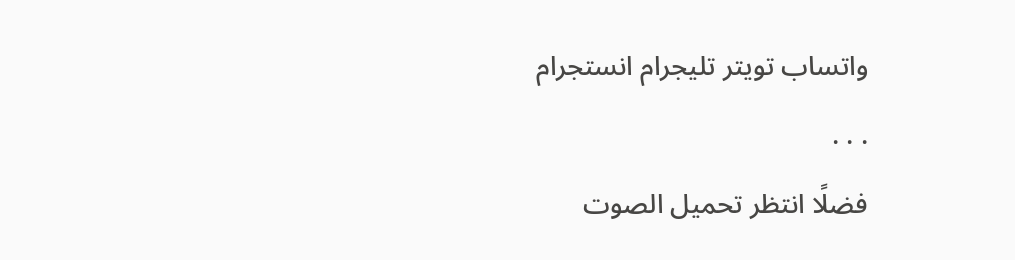واتساب تويتر تليجرام انستجرام
. . .
فضلًا انتظر تحميل الصوت